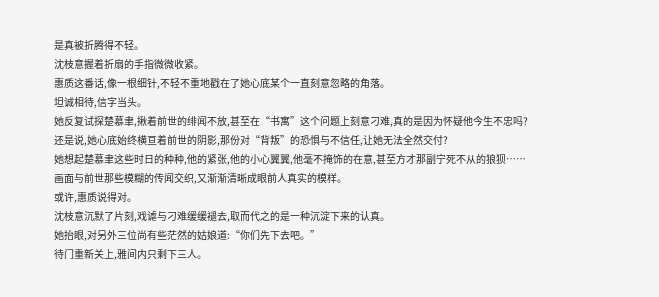是真被折腾得不轻。
沈枝意握着折扇的手指微微收紧。
惠质这番话,像一根细针,不轻不重地戳在了她心底某个一直刻意忽略的角落。
坦诚相待,信字当头。
她反复试探楚慕聿,揪着前世的绯闻不放,甚至在“书寓”这个问题上刻意刁难,真的是因为怀疑他今生不忠吗?
还是说,她心底始终横亘着前世的阴影,那份对“背叛”的恐惧与不信任,让她无法全然交付?
她想起楚慕聿这些时日的种种,他的紧张,他的小心翼翼,他毫不掩饰的在意,甚至方才那副宁死不从的狼狈……
画面与前世那些模糊的传闻交织,又渐渐清晰成眼前人真实的模样。
或许,惠质说得对。
沈枝意沉默了片刻,戏谑与刁难缓缓褪去,取而代之的是一种沉淀下来的认真。
她抬眼,对另外三位尚有些茫然的姑娘道:“你们先下去吧。”
待门重新关上,雅间内只剩下三人。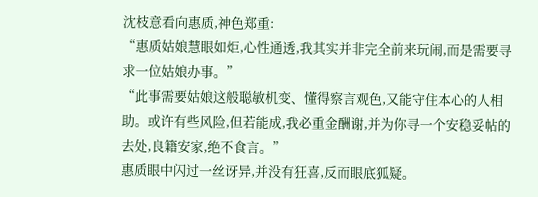沈枝意看向惠质,神色郑重:
“惠质姑娘慧眼如炬,心性通透,我其实并非完全前来玩闹,而是需要寻求一位姑娘办事。”
“此事需要姑娘这般聪敏机变、懂得察言观色,又能守住本心的人相助。或许有些风险,但若能成,我必重金酬谢,并为你寻一个安稳妥帖的去处,良籍安家,绝不食言。”
惠质眼中闪过一丝讶异,并没有狂喜,反而眼底狐疑。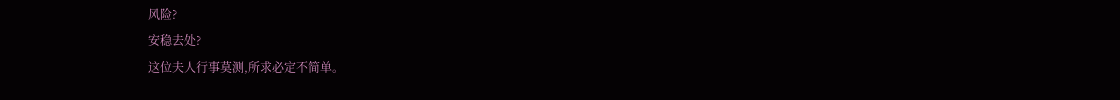风险?
安稳去处?
这位夫人行事莫测,所求必定不简单。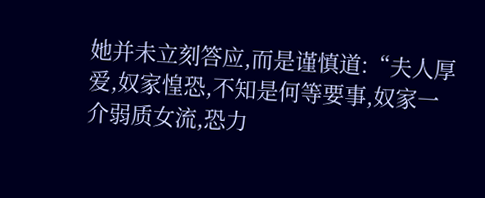她并未立刻答应,而是谨慎道:“夫人厚爱,奴家惶恐,不知是何等要事,奴家一介弱质女流,恐力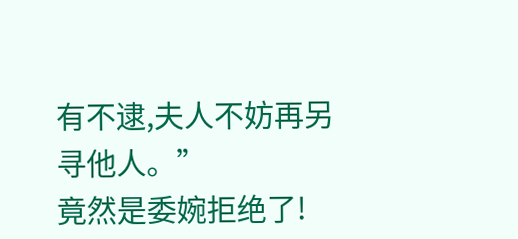有不逮,夫人不妨再另寻他人。”
竟然是委婉拒绝了!